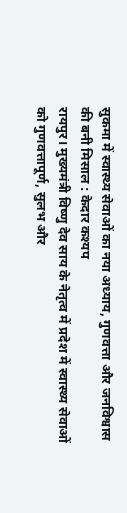सुकमा में स्वास्थ्य सेवाओं का नया अध्याय, गुणवत्ता और जनविश्वास की बनी मिसाल : केदार कश्यप
रायपुर। मुख्यमंत्री विष्णु देव साय के नेतृत्व में प्रदेश में स्वास्थ्य सेवाओं को गुणवत्तापूर्ण, सुलभ और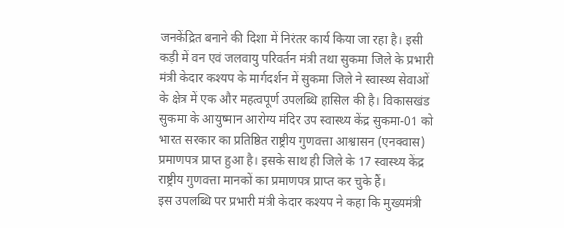जनकेंद्रित बनाने की दिशा में निरंतर कार्य किया जा रहा है। इसी कड़ी में वन एवं जलवायु परिवर्तन मंत्री तथा सुकमा जिले के प्रभारी मंत्री केदार कश्यप के मार्गदर्शन में सुकमा जिले ने स्वास्थ्य सेवाओं के क्षेत्र में एक और महत्वपूर्ण उपलब्धि हासिल की है। विकासखंड सुकमा के आयुष्मान आरोग्य मंदिर उप स्वास्थ्य केंद्र सुकमा-01 को भारत सरकार का प्रतिष्ठित राष्ट्रीय गुणवत्ता आश्वासन (एनक्वास) प्रमाणपत्र प्राप्त हुआ है। इसके साथ ही जिले के 17 स्वास्थ्य केंद्र राष्ट्रीय गुणवत्ता मानकों का प्रमाणपत्र प्राप्त कर चुके हैं।
इस उपलब्धि पर प्रभारी मंत्री केदार कश्यप ने कहा कि मुख्यमंत्री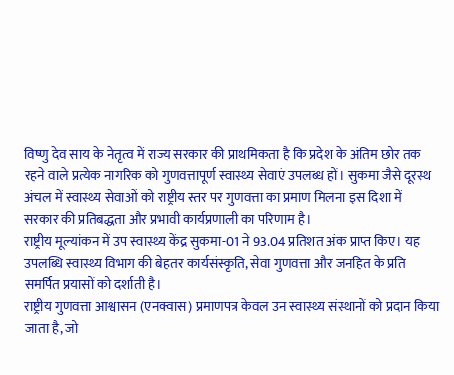विष्णु देव साय के नेतृत्व में राज्य सरकार की प्राथमिकता है कि प्रदेश के अंतिम छोर तक रहने वाले प्रत्येक नागरिक को गुणवत्तापूर्ण स्वास्थ्य सेवाएं उपलब्ध हों। सुकमा जैसे दूरस्थ अंचल में स्वास्थ्य सेवाओं को राष्ट्रीय स्तर पर गुणवत्ता का प्रमाण मिलना इस दिशा में सरकार की प्रतिबद्धता और प्रभावी कार्यप्रणाली का परिणाम है।
राष्ट्रीय मूल्यांकन में उप स्वास्थ्य केंद्र सुकमा-01 ने 93.04 प्रतिशत अंक प्राप्त किए। यह उपलब्धि स्वास्थ्य विभाग की बेहतर कार्यसंस्कृति, सेवा गुणवत्ता और जनहित के प्रति समर्पित प्रयासों को दर्शाती है।
राष्ट्रीय गुणवत्ता आश्वासन (एनक्वास) प्रमाणपत्र केवल उन स्वास्थ्य संस्थानों को प्रदान किया जाता है, जो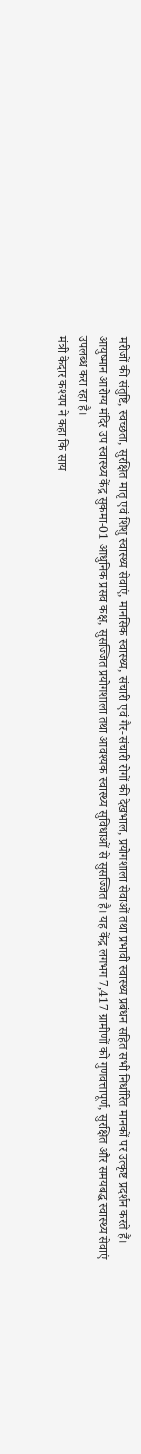मरीजों की संतुष्टि, स्वच्छता, सुरक्षित मातृ एवं शिशु स्वास्थ्य सेवाएं, मानसिक स्वास्थ्य, संचारी एवं गैर-संचारी रोगों की देखभाल, प्रयोगशाला सेवाओं तथा प्रभावी स्वास्थ्य प्रबंधन सहित सभी निर्धारित मानकों पर उत्कृष्ट प्रदर्शन करते हैं।
आयुष्मान आरोग्य मंदिर उप स्वास्थ्य केंद्र सुकमा-01 आधुनिक प्रसव कक्ष, सुसज्जित प्रयोगशाला तथा आवश्यक स्वास्थ्य सुविधाओं से सुसज्जित है। यह केंद्र लगभग 7,417 ग्रामीणों को गुणवत्तापूर्ण, सुरक्षित और समयबद्ध स्वास्थ्य सेवाएं उपलब्ध करा रहा है।
मंत्री केदार कश्यप ने कहा कि साय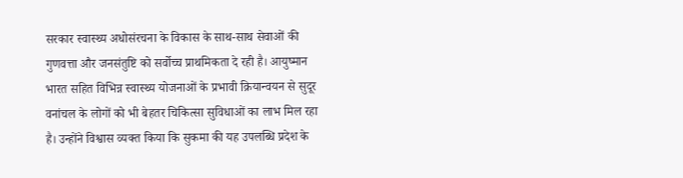सरकार स्वास्थ्य अधोसंरचना के विकास के साथ-साथ सेवाओं की गुणवत्ता और जनसंतुष्टि को सर्वोच्च प्राथमिकता दे रही है। आयुष्मान भारत सहित विभिन्न स्वास्थ्य योजनाओं के प्रभावी क्रियान्वयन से सुदूर वनांचल के लोगों को भी बेहतर चिकित्सा सुविधाओं का लाभ मिल रहा है। उन्होंने विश्वास व्यक्त किया कि सुकमा की यह उपलब्धि प्रदेश के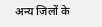अन्य जिलों के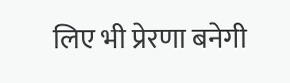लिए भी प्रेरणा बनेगी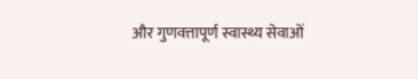और गुणवत्तापूर्ण स्वास्थ्य सेवाओं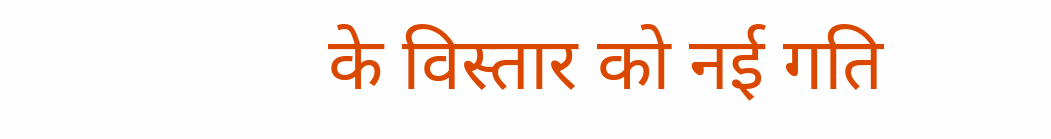के विस्तार को नई गति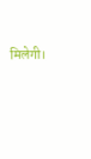मिलेगी।